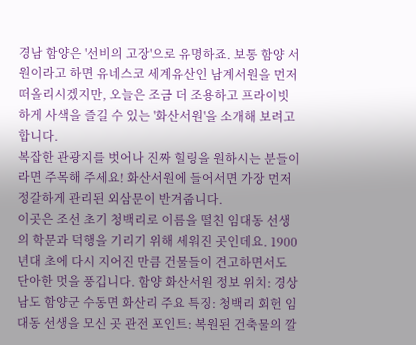경남 함양은 '선비의 고장'으로 유명하죠. 보통 함양 서원이라고 하면 유네스코 세계유산인 남계서원을 먼저 떠올리시겠지만, 오늘은 조금 더 조용하고 프라이빗하게 사색을 즐길 수 있는 '화산서원'을 소개해 보려고 합니다.
복잡한 관광지를 벗어나 진짜 힐링을 원하시는 분들이라면 주목해 주세요! 화산서원에 들어서면 가장 먼저 정갈하게 관리된 외삼문이 반겨줍니다.
이곳은 조선 초기 청백리로 이름을 떨친 임대동 선생의 학문과 덕행을 기리기 위해 세워진 곳인데요. 1900년대 초에 다시 지어진 만큼 건물들이 견고하면서도 단아한 멋을 풍깁니다. 함양 화산서원 정보 위치: 경상남도 함양군 수동면 화산리 주요 특징: 청백리 회헌 임대동 선생을 모신 곳 관전 포인트: 복원된 건축물의 깔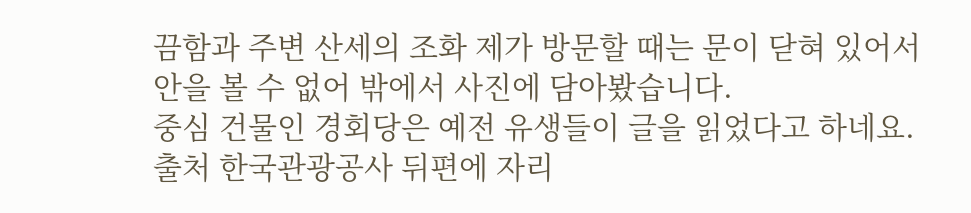끔함과 주변 산세의 조화 제가 방문할 때는 문이 닫혀 있어서 안을 볼 수 없어 밖에서 사진에 담아봤습니다.
중심 건물인 경회당은 예전 유생들이 글을 읽었다고 하네요. 출처 한국관광공사 뒤편에 자리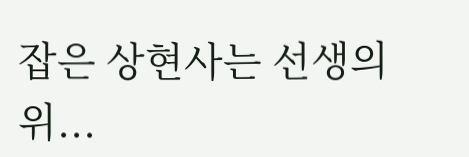잡은 상현사는 선생의 위...